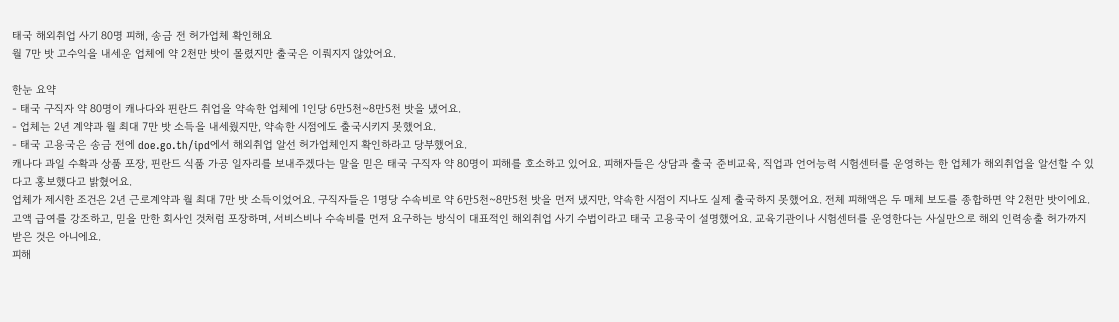태국 해외취업 사기 80명 피해, 송금 전 허가업체 확인해요
월 7만 밧 고수익을 내세운 업체에 약 2천만 밧이 몰렸지만 출국은 이뤄지지 않았어요.

한눈 요약
- 태국 구직자 약 80명이 캐나다와 핀란드 취업을 약속한 업체에 1인당 6만5천~8만5천 밧을 냈어요.
- 업체는 2년 계약과 월 최대 7만 밧 소득을 내세웠지만, 약속한 시점에도 출국시키지 못했어요.
- 태국 고용국은 송금 전에 doe.go.th/ipd에서 해외취업 알선 허가업체인지 확인하라고 당부했어요.
캐나다 과일 수확과 상품 포장, 핀란드 식품 가공 일자리를 보내주겠다는 말을 믿은 태국 구직자 약 80명이 피해를 호소하고 있어요. 피해자들은 상담과 출국 준비교육, 직업과 언어능력 시험센터를 운영하는 한 업체가 해외취업을 알선할 수 있다고 홍보했다고 밝혔어요.
업체가 제시한 조건은 2년 근로계약과 월 최대 7만 밧 소득이었어요. 구직자들은 1명당 수속비로 약 6만5천~8만5천 밧을 먼저 냈지만, 약속한 시점이 지나도 실제 출국하지 못했어요. 전체 피해액은 두 매체 보도를 종합하면 약 2천만 밧이에요.
고액 급여를 강조하고, 믿을 만한 회사인 것처럼 포장하며, 서비스비나 수속비를 먼저 요구하는 방식이 대표적인 해외취업 사기 수법이라고 태국 고용국이 설명했어요. 교육기관이나 시험센터를 운영한다는 사실만으로 해외 인력송출 허가까지 받은 것은 아니에요.
피해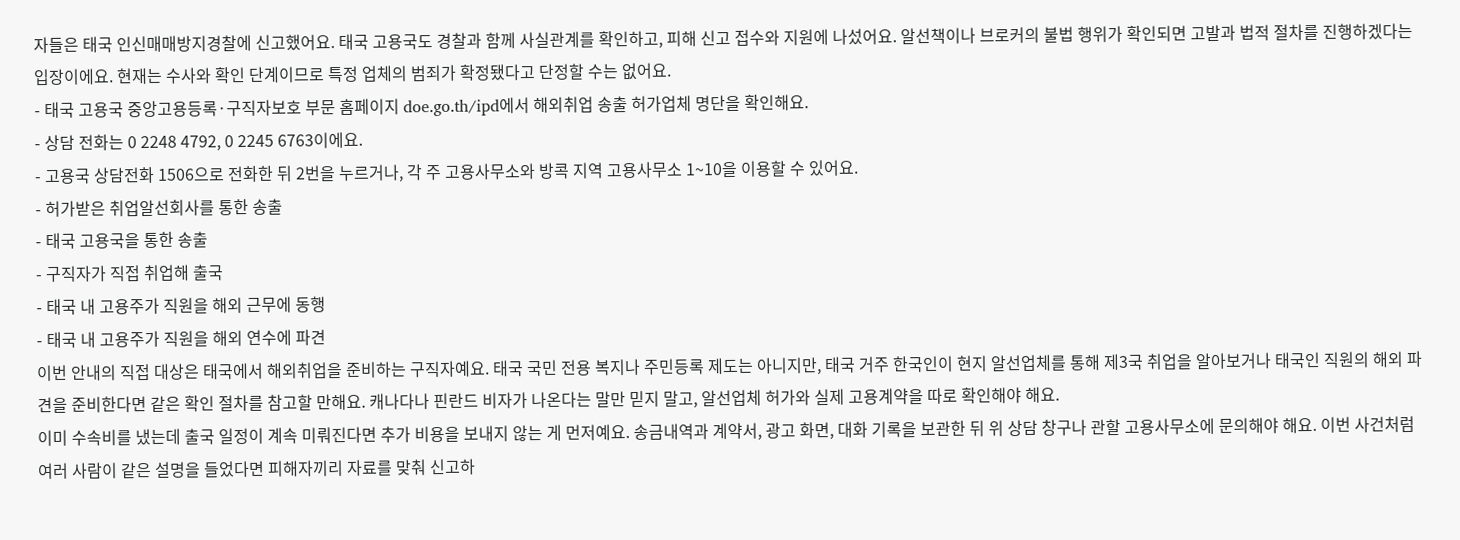자들은 태국 인신매매방지경찰에 신고했어요. 태국 고용국도 경찰과 함께 사실관계를 확인하고, 피해 신고 접수와 지원에 나섰어요. 알선책이나 브로커의 불법 행위가 확인되면 고발과 법적 절차를 진행하겠다는 입장이에요. 현재는 수사와 확인 단계이므로 특정 업체의 범죄가 확정됐다고 단정할 수는 없어요.
- 태국 고용국 중앙고용등록·구직자보호 부문 홈페이지 doe.go.th/ipd에서 해외취업 송출 허가업체 명단을 확인해요.
- 상담 전화는 0 2248 4792, 0 2245 6763이에요.
- 고용국 상담전화 1506으로 전화한 뒤 2번을 누르거나, 각 주 고용사무소와 방콕 지역 고용사무소 1~10을 이용할 수 있어요.
- 허가받은 취업알선회사를 통한 송출
- 태국 고용국을 통한 송출
- 구직자가 직접 취업해 출국
- 태국 내 고용주가 직원을 해외 근무에 동행
- 태국 내 고용주가 직원을 해외 연수에 파견
이번 안내의 직접 대상은 태국에서 해외취업을 준비하는 구직자예요. 태국 국민 전용 복지나 주민등록 제도는 아니지만, 태국 거주 한국인이 현지 알선업체를 통해 제3국 취업을 알아보거나 태국인 직원의 해외 파견을 준비한다면 같은 확인 절차를 참고할 만해요. 캐나다나 핀란드 비자가 나온다는 말만 믿지 말고, 알선업체 허가와 실제 고용계약을 따로 확인해야 해요.
이미 수속비를 냈는데 출국 일정이 계속 미뤄진다면 추가 비용을 보내지 않는 게 먼저예요. 송금내역과 계약서, 광고 화면, 대화 기록을 보관한 뒤 위 상담 창구나 관할 고용사무소에 문의해야 해요. 이번 사건처럼 여러 사람이 같은 설명을 들었다면 피해자끼리 자료를 맞춰 신고하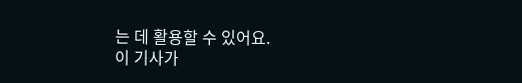는 데 활용할 수 있어요.
이 기사가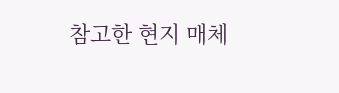참고한 현지 매체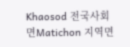Khaosod 전국사회면Matichon 지역면